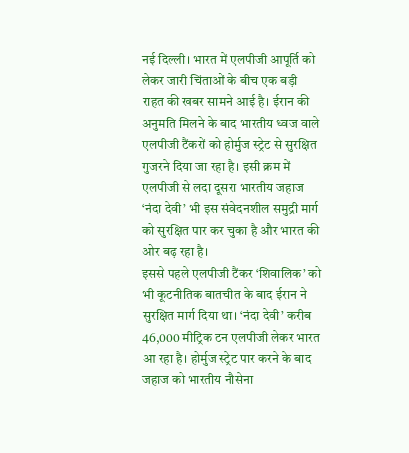नई दिल्ली। भारत में एलपीजी आपूर्ति को लेकर जारी चिंताओं के बीच एक बड़ी राहत की खबर सामने आई है। ईरान की अनुमति मिलने के बाद भारतीय ध्वज वाले एलपीजी टैंकरों को होर्मुज स्ट्रेट से सुरक्षित गुजरने दिया जा रहा है। इसी क्रम में एलपीजी से लदा दूसरा भारतीय जहाज ‘नंदा देवी’ भी इस संवेदनशील समुद्री मार्ग को सुरक्षित पार कर चुका है और भारत की ओर बढ़ रहा है।
इससे पहले एलपीजी टैंकर ‘शिवालिक’ को भी कूटनीतिक बातचीत के बाद ईरान ने सुरक्षित मार्ग दिया था। ‘नंदा देवी’ करीब 46,000 मीट्रिक टन एलपीजी लेकर भारत आ रहा है। होर्मुज स्ट्रेट पार करने के बाद जहाज को भारतीय नौसेना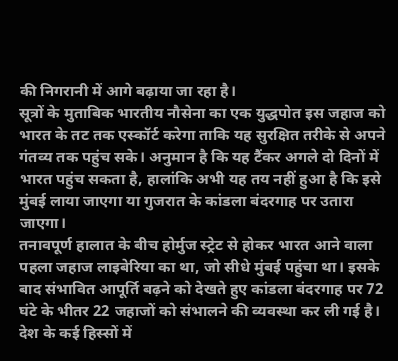की निगरानी में आगे बढ़ाया जा रहा है।
सूत्रों के मुताबिक भारतीय नौसेना का एक युद्धपोत इस जहाज को भारत के तट तक एस्कॉर्ट करेगा ताकि यह सुरक्षित तरीके से अपने गंतव्य तक पहुंच सके। अनुमान है कि यह टैंकर अगले दो दिनों में भारत पहुंच सकता है, हालांकि अभी यह तय नहीं हुआ है कि इसे मुंबई लाया जाएगा या गुजरात के कांडला बंदरगाह पर उतारा जाएगा।
तनावपूर्ण हालात के बीच होर्मुज स्ट्रेट से होकर भारत आने वाला पहला जहाज लाइबेरिया का था, जो सीधे मुंबई पहुंचा था। इसके बाद संभावित आपूर्ति बढ़ने को देखते हुए कांडला बंदरगाह पर 72 घंटे के भीतर 22 जहाजों को संभालने की व्यवस्था कर ली गई है।
देश के कई हिस्सों में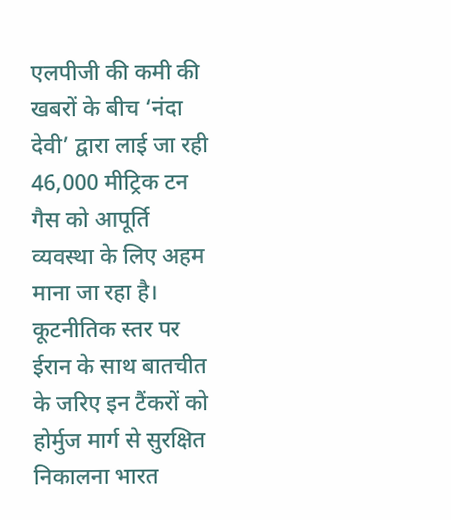एलपीजी की कमी की खबरों के बीच ‘नंदा देवी’ द्वारा लाई जा रही 46,000 मीट्रिक टन गैस को आपूर्ति व्यवस्था के लिए अहम माना जा रहा है। कूटनीतिक स्तर पर ईरान के साथ बातचीत के जरिए इन टैंकरों को होर्मुज मार्ग से सुरक्षित निकालना भारत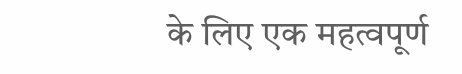के लिए एक महत्वपूर्ण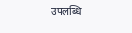उपलब्धि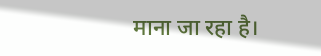माना जा रहा है।